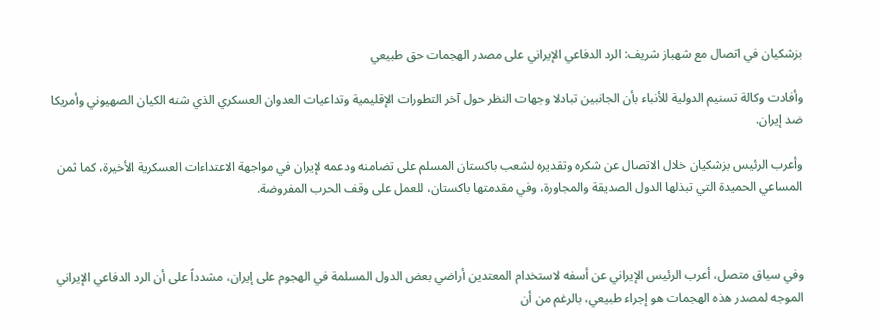بزشكيان في اتصال مع شهباز شريف: الرد الدفاعي الإيراني على مصدر الهجمات حق طبيعي

وأفادت وكالة تسنيم الدولية للأنباء بأن الجانبين تبادلا وجهات النظر حول آخر التطورات الإقليمية وتداعيات العدوان العسكري الذي شنه الكيان الصهيوني وأمريكا ضد إيران.

وأعرب الرئيس بزشكيان خلال الاتصال عن شكره وتقديره لشعب باكستان المسلم على تضامنه ودعمه لإيران في مواجهة الاعتداءات العسكرية الأخيرة، كما ثمن المساعي الحميدة التي تبذلها الدول الصديقة والمجاورة، وفي مقدمتها باكستان، للعمل على وقف الحرب المفروضة.



وفي سياق متصل، أعرب الرئيس الإيراني عن أسفه لاستخدام المعتدين أراضي بعض الدول المسلمة في الهجوم على إيران، مشدداً على أن الرد الدفاعي الإيراني الموجه لمصدر هذه الهجمات هو إجراء طبيعي، بالرغم من أن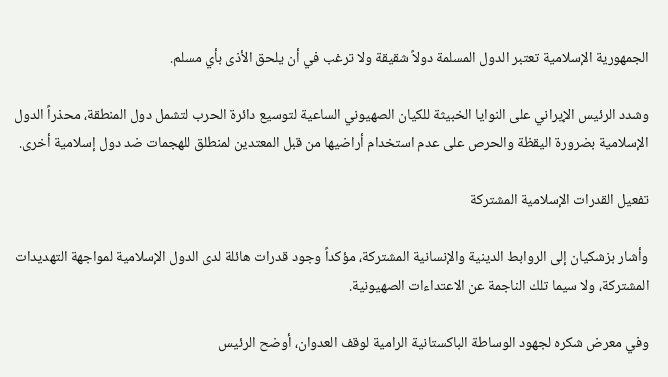الجمهورية الإسلامية تعتبر الدول المسلمة دولاً شقيقة ولا ترغب في أن يلحق الأذى بأي مسلم.

وشدد الرئيس الإيراني على النوايا الخبيثة للكيان الصهيوني الساعية لتوسيع دائرة الحرب لتشمل دول المنطقة، محذراً الدول الإسلامية بضرورة اليقظة والحرص على عدم استخدام أراضيها من قبل المعتدين لمنطلق للهجمات ضد دول إسلامية أخرى.

تفعيل القدرات الإسلامية المشتركة

وأشار بزشكيان إلى الروابط الدينية والإنسانية المشتركة، مؤكداً وجود قدرات هائلة لدى الدول الإسلامية لمواجهة التهديدات المشتركة، ولا سيما تلك الناجمة عن الاعتداءات الصهيونية.

وفي معرض شكره لجهود الوساطة الباكستانية الرامية لوقف العدوان، أوضح الرئيس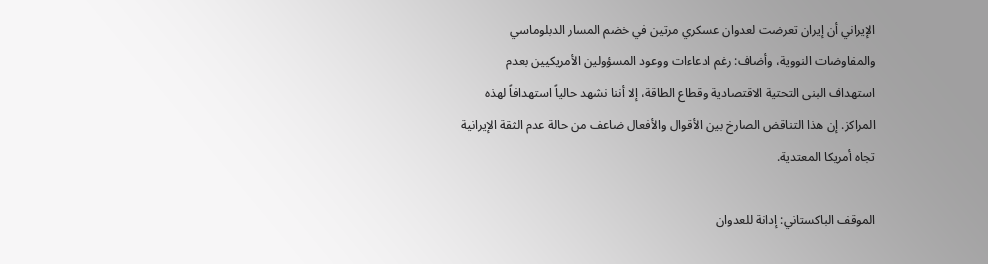الإيراني أن إيران تعرضت لعدوان عسكري مرتين في خضم المسار الدبلوماسي والمفاوضات النووية، وأضاف: رغم ادعاءات ووعود المسؤولين الأمريكيين بعدم استهداف البنى التحتية الاقتصادية وقطاع الطاقة، إلا أننا نشهد حالياً استهدافاً لهذه المراكز. إن هذا التناقض الصارخ بين الأقوال والأفعال ضاعف من حالة عدم الثقة الإيرانية تجاه أمريكا المعتدية.

الموقف الباكستاني: إدانة للعدوان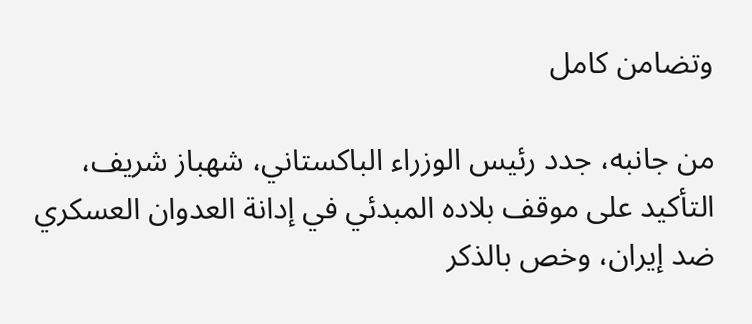وتضامن كامل

من جانبه، جدد رئيس الوزراء الباكستاني، شهباز شريف، التأكيد على موقف بلاده المبدئي في إدانة العدوان العسكري ضد إيران، وخص بالذكر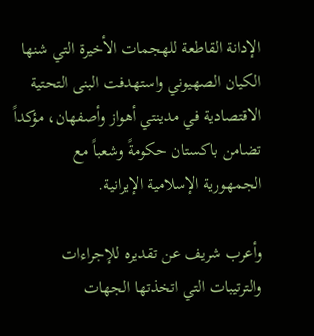الإدانة القاطعة للهجمات الأخيرة التي شنها الكيان الصهيوني واستهدفت البنى التحتية الاقتصادية في مدينتي أهواز وأصفهان، مؤكداً تضامن باكستان حكومةً وشعباً مع الجمهورية الإسلامية الإيرانية.

وأعرب شريف عن تقديره للإجراءات والترتيبات التي اتخذتها الجهات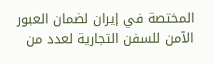المختصة في إيران لضمان العبور الآمن للسفن التجارية لعدد من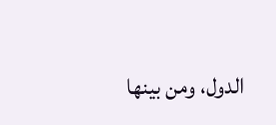الدول، ومن بينها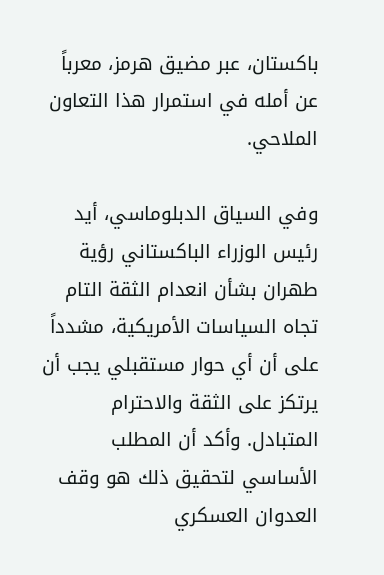باكستان، عبر مضيق هرمز، معرباً عن أمله في استمرار هذا التعاون الملاحي.

وفي السياق الدبلوماسي، أيد رئيس الوزراء الباكستاني رؤية طهران بشأن انعدام الثقة التام تجاه السياسات الأمريكية، مشدداً على أن أي حوار مستقبلي يجب أن يرتكز على الثقة والاحترام المتبادل. وأكد أن المطلب الأساسي لتحقيق ذلك هو وقف العدوان العسكري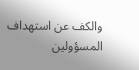والكف عن استهداف المسؤولين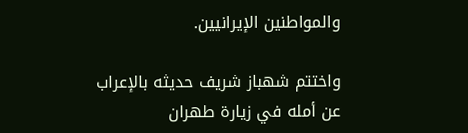والمواطنين الإيرانيين.

واختتم شهباز شريف حديثه بالإعراب عن أمله في زيارة طهران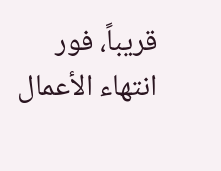قريباً، فور انتهاء الأعمال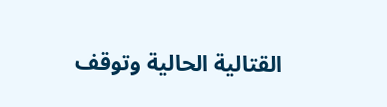القتالية الحالية وتوقف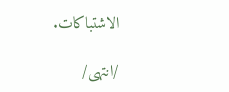الاشتباكات.

/انتهى/